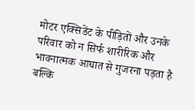मोटर एक्सिडेंट के पीड़ितों और उनके परिवार को न सिर्फ शारीरिक और भावनात्मक आघात से गुजरना पड़ता है बल्कि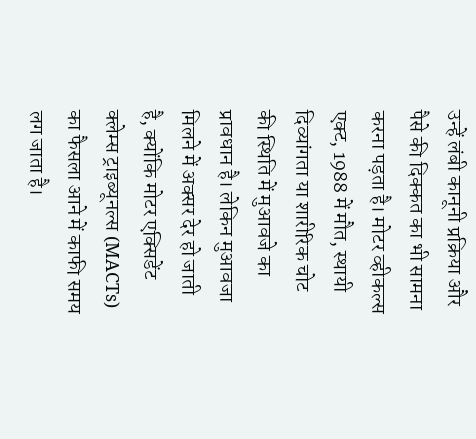उन्हें लंबी कानूनी प्रक्रिया और पैसे की दिक्कत का भी सामना करना पड़ता है। मोटर व्हीकल्स एक्ट, 1988 में मौत, स्थायी दिव्यांगता या शारीरिक चोट की स्थिति में मुआवजे का प्रावधान है। लेकिन मुआवजा मिलने में अक्सर देर हो जाती है, क्योंकि मोटर एक्सिडेंट क्लेम्स ट्राइब्यूनल्स (MACTs) का फैसला आने में काफी समय लग जाता है।